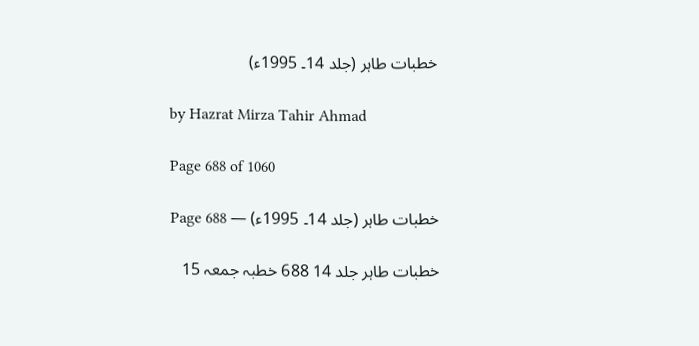خطبات طاہر (جلد 14۔ 1995ء)

by Hazrat Mirza Tahir Ahmad

Page 688 of 1060

خطبات طاہر (جلد 14۔ 1995ء) — Page 688

خطبات طاہر جلد 14 688 خطبہ جمعہ 15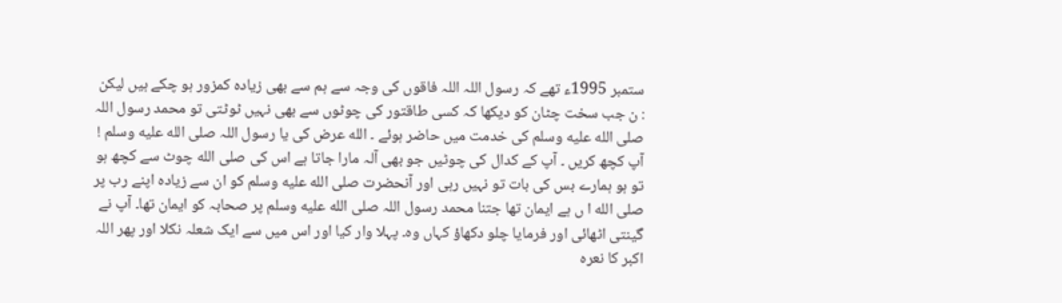ستمبر 1995ء تھے کہ رسول اللہ اللہ فاقوں کی وجہ سے ہم سے بھی زیادہ کمزور ہو چکے ہیں لیکن : ن جب سخت چٹان کو دیکھا کہ کسی طاقتور کی چوٹوں سے بھی نہیں ٹوٹتی تو محمد رسول اللہ صلى الله عليه وسلم کی خدمت میں حاضر ہوئے ۔ الله عرض کی یا رسول اللہ صلى الله عليه وسلم ! آپ کچھ کریں ۔ آپ کے کدال کی چوٹیں جو بھی آلہ مارا جاتا ہے اس کی صلى الله چوٹ سے کچھ ہو تو ہو ہمارے بس کی بات تو نہیں رہی اور آنحضرت صلى الله عليه وسلم کو ان سے زیادہ اپنے رب پر صلى الله ا ں ہے ایمان تھا جتنا محمد رسول اللہ صلى الله عليه وسلم پر صحابہ کو ایمان تھا۔ آپ نے گینتی اٹھائی اور فرمایا چلو دکھاؤ کہاں وہ۔ پہلا وار کیا اور اس میں سے ایک شعلہ نکلا اور پھر اللہ اکبر کا نعرہ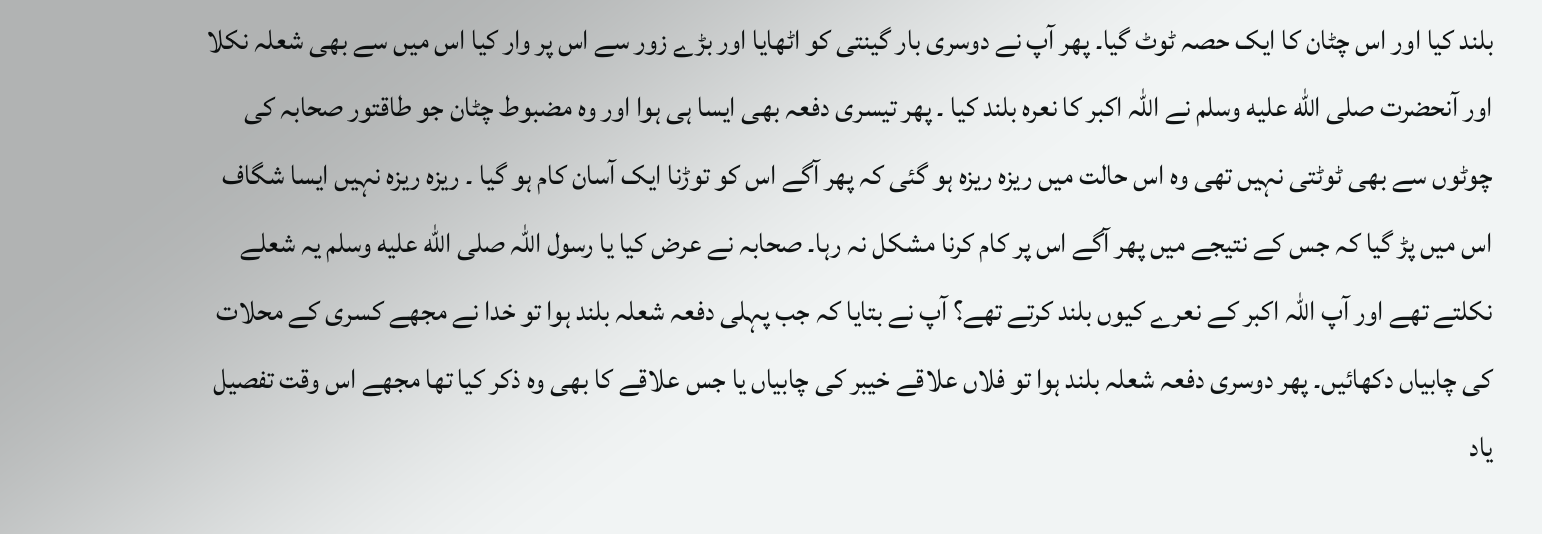بلند کیا اور اس چٹان کا ایک حصہ ٹوٹ گیا۔ پھر آپ نے دوسری بار گینتی کو اٹھایا اور بڑے زور سے اس پر وار کیا اس میں سے بھی شعلہ نکلا اور آنحضرت صلى الله عليه وسلم نے اللہ اکبر کا نعرہ بلند کیا ۔ پھر تیسری دفعہ بھی ایسا ہی ہوا اور وہ مضبوط چٹان جو طاقتور صحابہ کی چوٹوں سے بھی ٹوٹتی نہیں تھی وہ اس حالت میں ریزہ ریزہ ہو گئی کہ پھر آگے اس کو توڑنا ایک آسان کام ہو گیا ۔ ریزہ ریزہ نہیں ایسا شگاف اس میں پڑ گیا کہ جس کے نتیجے میں پھر آگے اس پر کام کرنا مشکل نہ رہا۔ صحابہ نے عرض کیا یا رسول اللہ صلى الله عليه وسلم یہ شعلے نکلتے تھے اور آپ اللہ اکبر کے نعرے کیوں بلند کرتے تھے؟ آپ نے بتایا کہ جب پہلی دفعہ شعلہ بلند ہوا تو خدا نے مجھے کسری کے محلات کی چابیاں دکھائیں۔ پھر دوسری دفعہ شعلہ بلند ہوا تو فلاں علاقے خیبر کی چابیاں یا جس علاقے کا بھی وہ ذکر کیا تھا مجھے اس وقت تفصیل یاد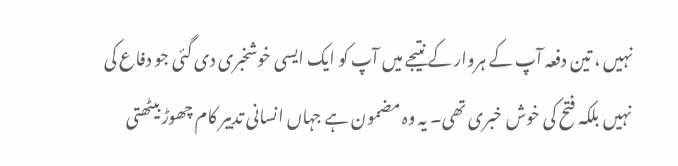نہیں ، تین دفعہ آپ کے ہروار کے نتیجے میں آپ کو ایک ایسی خوشخبری دی گئی جو دفاع کی نہیں بلکہ فتح کی خوش خبری تھی۔ یہ وہ مضمون ہے جہاں انسانی تدبیر کام چھوڑ بیٹھتی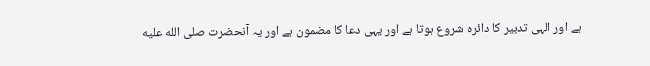ہے اور الہی تدبیر کا دائرہ شروع ہوتا ہے اور یہی دعا کا مضمون ہے اور یہ آنحضرت صلى الله عليه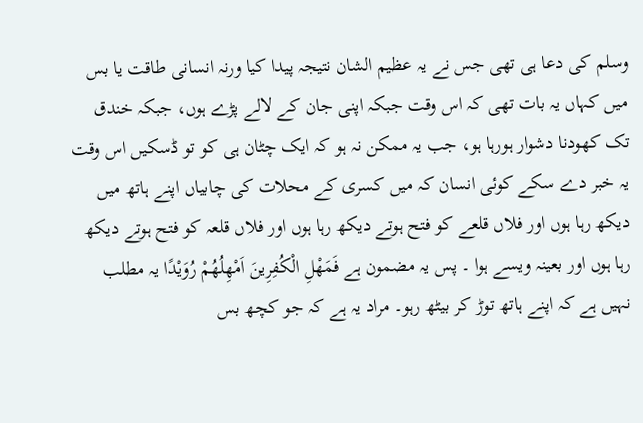وسلم کی دعا ہی تھی جس نے یہ عظیم الشان نتیجہ پیدا کیا ورنہ انسانی طاقت یا بس میں کہاں یہ بات تھی کہ اس وقت جبکہ اپنی جان کے لالے پڑے ہوں، جبکہ خندق تک کھودنا دشوار ہورہا ہو، جب یہ ممکن نہ ہو کہ ایک چٹان ہی کو تو ڈسکیں اس وقت یہ خبر دے سکے کوئی انسان کہ میں کسری کے محلات کی چابیاں اپنے ہاتھ میں دیکھ رہا ہوں اور فلاں قلعے کو فتح ہوتے دیکھ رہا ہوں اور فلاں قلعہ کو فتح ہوتے دیکھ رہا ہوں اور بعینہ ویسے ہوا ۔ پس یہ مضمون ہے فَمَهْلِ الْكُفِرِينَ اَمْهِلُهُمْ رُوَيْدًا یہ مطلب نہیں ہے کہ اپنے ہاتھ توڑ کر بیٹھ رہو۔ مراد یہ ہے کہ جو کچھ بس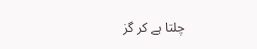چلتا ہے کر گز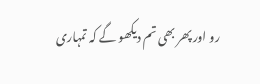رو اور پھر بھی تم دیکھو گے کہ تمہاری